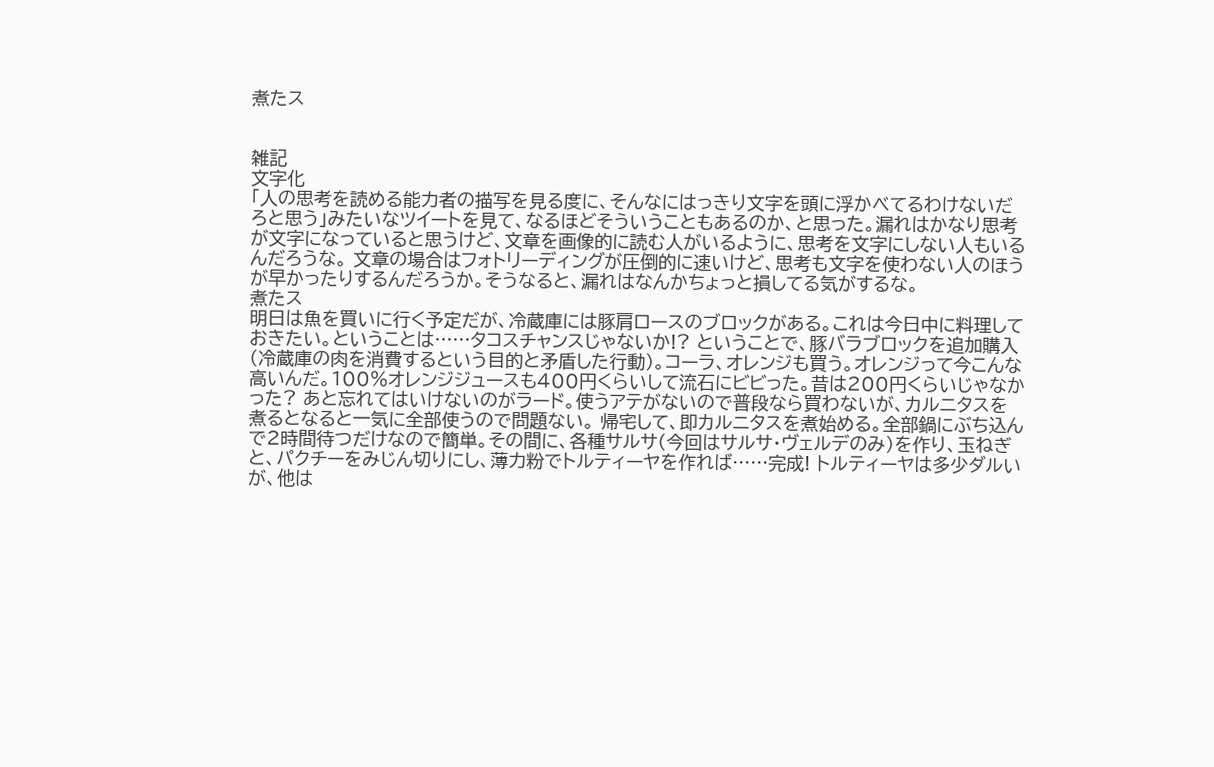煮たス


雑記
文字化
「人の思考を読める能力者の描写を見る度に、そんなにはっきり文字を頭に浮かべてるわけないだろと思う」みたいなツイートを見て、なるほどそういうこともあるのか、と思った。漏れはかなり思考が文字になっていると思うけど、文章を画像的に読む人がいるように、思考を文字にしない人もいるんだろうな。 文章の場合はフォトリーディングが圧倒的に速いけど、思考も文字を使わない人のほうが早かったりするんだろうか。そうなると、漏れはなんかちょっと損してる気がするな。
煮たス
明日は魚を買いに行く予定だが、冷蔵庫には豚肩ロースのブロックがある。これは今日中に料理しておきたい。ということは……タコスチャンスじゃないか!? ということで、豚バラブロックを追加購入(冷蔵庫の肉を消費するという目的と矛盾した行動)。コーラ、オレンジも買う。オレンジって今こんな高いんだ。100%オレンジジュースも400円くらいして流石にビビった。昔は200円くらいじゃなかった? あと忘れてはいけないのがラード。使うアテがないので普段なら買わないが、カルニタスを煮るとなると一気に全部使うので問題ない。 帰宅して、即カルニタスを煮始める。全部鍋にぶち込んで2時間待つだけなので簡単。その間に、各種サルサ(今回はサルサ・ヴェルデのみ)を作り、玉ねぎと、パクチーをみじん切りにし、薄力粉でトルティーヤを作れば……完成! トルティーヤは多少ダルいが、他は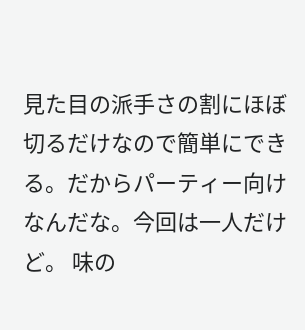見た目の派手さの割にほぼ切るだけなので簡単にできる。だからパーティー向けなんだな。今回は一人だけど。 味の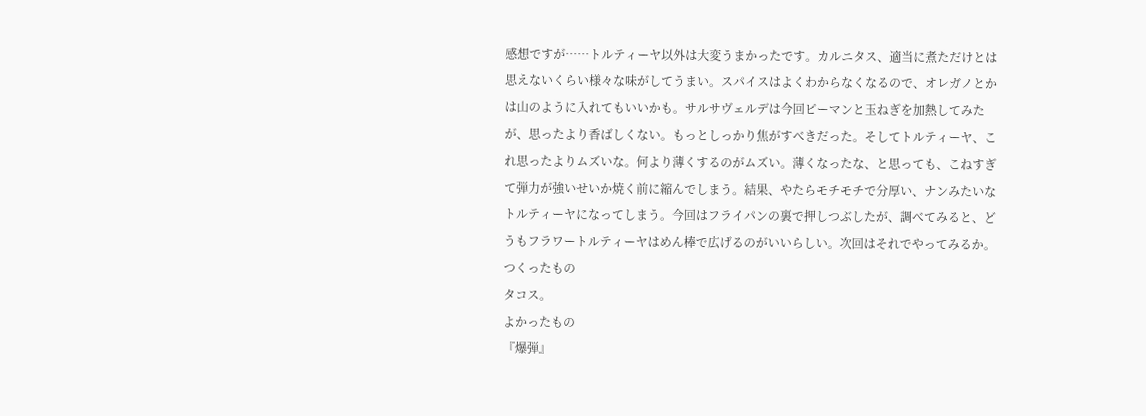感想ですが……トルティーヤ以外は大変うまかったです。カルニタス、適当に煮ただけとは思えないくらい様々な味がしてうまい。スパイスはよくわからなくなるので、オレガノとかは山のように入れてもいいかも。サルサヴェルデは今回ピーマンと玉ねぎを加熱してみたが、思ったより香ばしくない。もっとしっかり焦がすべきだった。そしてトルティーヤ、これ思ったよりムズいな。何より薄くするのがムズい。薄くなったな、と思っても、こねすぎて弾力が強いせいか焼く前に縮んでしまう。結果、やたらモチモチで分厚い、ナンみたいなトルティーヤになってしまう。今回はフライパンの裏で押しつぶしたが、調べてみると、どうもフラワートルティーヤはめん棒で広げるのがいいらしい。次回はそれでやってみるか。
つくったもの
タコス。
よかったもの
『爆弾』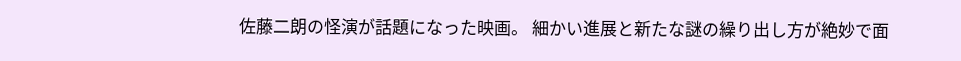佐藤二朗の怪演が話題になった映画。 細かい進展と新たな謎の繰り出し方が絶妙で面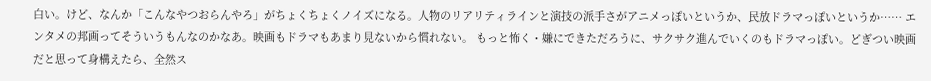白い。けど、なんか「こんなやつおらんやろ」がちょくちょくノイズになる。人物のリアリティラインと演技の派手さがアニメっぽいというか、民放ドラマっぽいというか…… エンタメの邦画ってそういうもんなのかなあ。映画もドラマもあまり見ないから慣れない。 もっと怖く・嫌にできただろうに、サクサク進んでいくのもドラマっぽい。どぎつい映画だと思って身構えたら、全然ス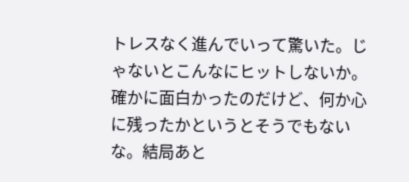トレスなく進んでいって驚いた。じゃないとこんなにヒットしないか。 確かに面白かったのだけど、何か心に残ったかというとそうでもないな。結局あと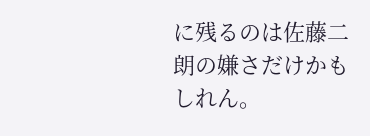に残るのは佐藤二朗の嫌さだけかもしれん。